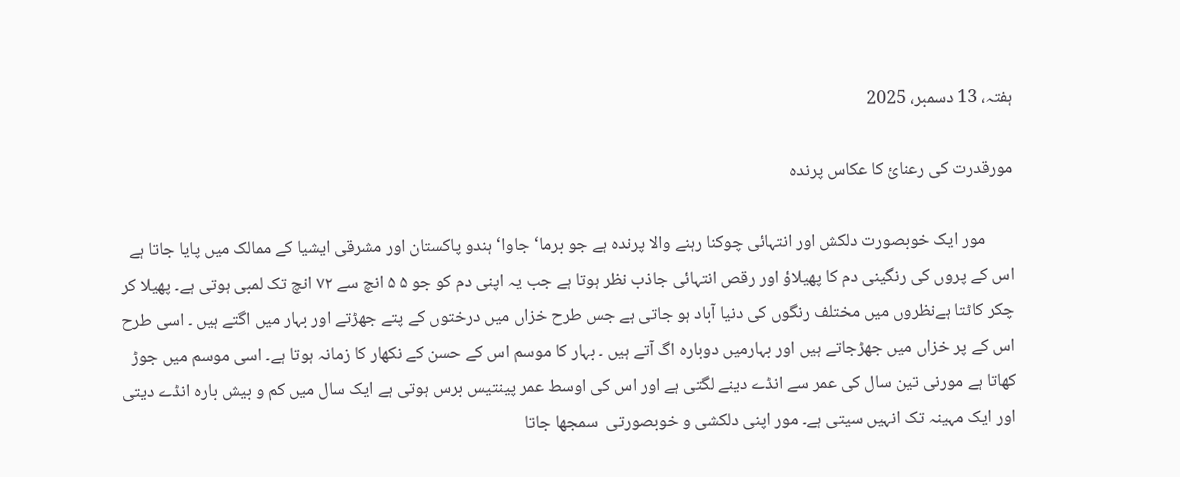ہفتہ، 13 دسمبر، 2025

مورقدرت کی رعنائ کا عکاس پرندہ

       مور ایک خوبصورت دلکش اور انتہائی چوکنا رہنے والا پرندہ ہے جو برما‘ جاوا‘ ہندو پاکستان اور مشرقی ایشیا کے ممالک میں پایا جاتا ہے اس کے پروں کی رنگینی دم کا پھیلاؤ اور رقص انتہائی جاذب نظر ہوتا ہے جب یہ اپنی دم کو جو ۵ ۵ انچ سے ۷۲ انچ تک لمبی ہوتی ہے۔ پھیلا کر چکر کاٹتا ہےنظروں میں مختلف رنگوں کی دنیا آباد ہو جاتی ہے جس طرح خزاں میں درختوں کے پتے جھڑتے اور بہار میں اگتے ہیں ۔ اسی طرح اس کے پر خزاں میں جھڑجاتے ہیں اور بہارمیں دوبارہ اگ آتے ہیں ۔ بہار کا موسم اس کے حسن کے نکھار کا زمانہ ہوتا ہے۔ اسی موسم میں جوڑ کھاتا ہے مورنی تین سال کی عمر سے انڈے دینے لگتی ہے اور اس کی اوسط عمر پینتیس برس ہوتی ہے ایک سال میں کم و بیش بارہ انڈے دیتی اور ایک مہینہ تک انہیں سیتی ہے۔ مور اپنی دلکشی و خوبصورتی  سمجھا جاتا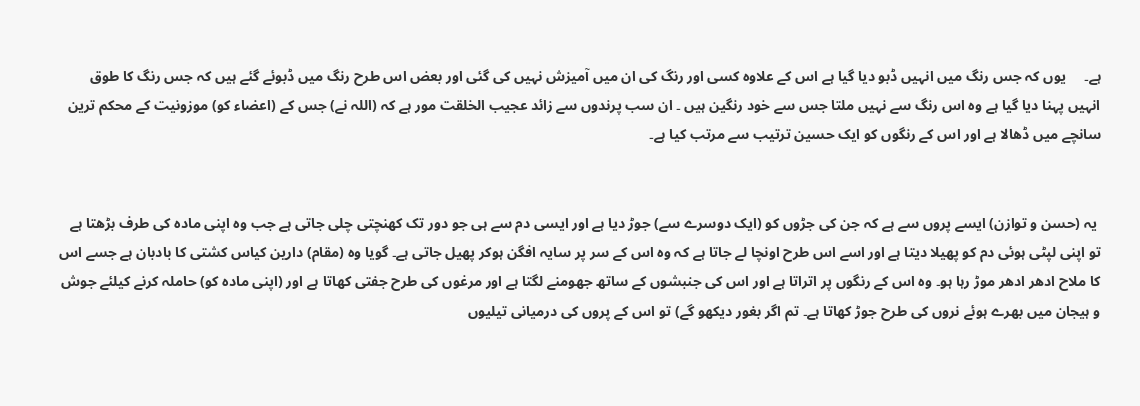ہے۔     یوں کہ جس رنگ میں انہیں ڈبو دیا گیا ہے اس کے علاوہ کسی اور رنگ کی ان میں آمیزش نہیں کی گئی اور بعض اس طرح رنگ میں ڈبوئے گئے ہیں کہ جس رنگ کا طوق انہیں پہنا دیا گیا ہے وہ اس رنگ سے نہیں ملتا جس سے خود رنگین ہیں ۔ ان سب پرندوں سے زائد عجیب الخلقت مور ہے کہ (اللہ نے) جس کے (اعضاء کو) موزونیت کے محکم ترین سانچے میں ڈھالا ہے اور اس کے رنگوں کو ایک حسین ترتیب سے مرتب کیا ہے۔


 یہ (حسن و توازن) ایسے پروں سے ہے کہ جن کی جڑوں کو (ایک دوسرے سے) جوڑ دیا ہے اور ایسی دم سے ہی جو دور تک کھنچتی چلی جاتی ہے جب وہ اپنی مادہ کی طرف بڑھتا ہے تو اپنی لپٹی ہوئی دم کو پھیلا دیتا ہے اور اسے اس طرح اونچا لے جاتا ہے کہ وہ اس کے سر پر سایہ افگن ہوکر پھیل جاتی ہے۔ گویا وہ (مقام) دارین کیاس کشتی کا بادبان ہے جسے اس کا ملاح ادھر ادھر موڑ رہا ہو۔ وہ اس کے رنگوں پر اتراتا ہے اور اس کی جنبشوں کے ساتھ جھومنے لگتا ہے اور مرغوں کی طرح جفتی کھاتا ہے اور (اپنی مادہ کو) حاملہ کرنے کیلئے جوش و ہیجان میں بھرے ہوئے نروں کی طرح جوڑ کھاتا ہے۔ تم اگر بغور دیکھو گے) تو اس کے پروں کی درمیانی تیلیوں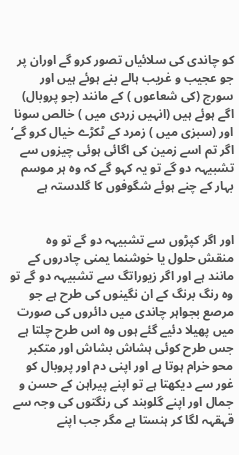کو چاندی کی سلائیاں تصور کرو گے اوران پر جو عجیب و غریب ہالے بنے ہوئے ہیں اور سورج (کی شعاعوں ) کے مانند (جو پروبال) اگے ہوئے ہیں (انہیں زردی میں ) خالص سونا اور (سبزی میں ) زمرد کے ٹکڑے خیال کرو گے‘ اگر تم اسے زمین کی اگائی ہوئی چیزوں سے تشبیہہ دو گے تو یہ کہو گے کہ وہ ہر موسم بہار کے چنے ہوئے شگوفوں کا گلدستہ ہے


اور اگر کپڑوں سے تشبیہہ دو گے تو وہ منقش حلول یا خوشنما یمنی چادروں کے مانند ہے اور اگر زیوراتگ سے تشبیہہ دو گے تو وہ رنگ برنگ کے ان نگینوں کی طرح ہے جو مرصع بجواہر چاندی میں دائروں کی صورت میں پھیلا دئیے گئے ہوں وہ اس طرح چلتا ہے جس طرح کوئی ہشاش بشاش اور متکبر محو خرام ہوتا ہے اور اپنی دم اور پروبال کو غور سے دیکھتا ہے تو اپنے پیراہن کے حسن و جمال اور اپنے گلوبند کی رنگتوں کی وجہ سے قہقہہ لگا کر ہنستا ہے مگر جب اپنے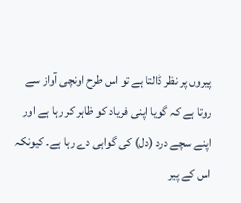پیروں پر نظر ڈالتا ہے تو اس طرح اونچی آواز سے روتا ہے کہ گویا اپنی فریاد کو ظاہر کر رہا ہے اور اپنے سچے درد (دل) کی گواہی دے رہا ہے۔ کیونکہ اس کے پیر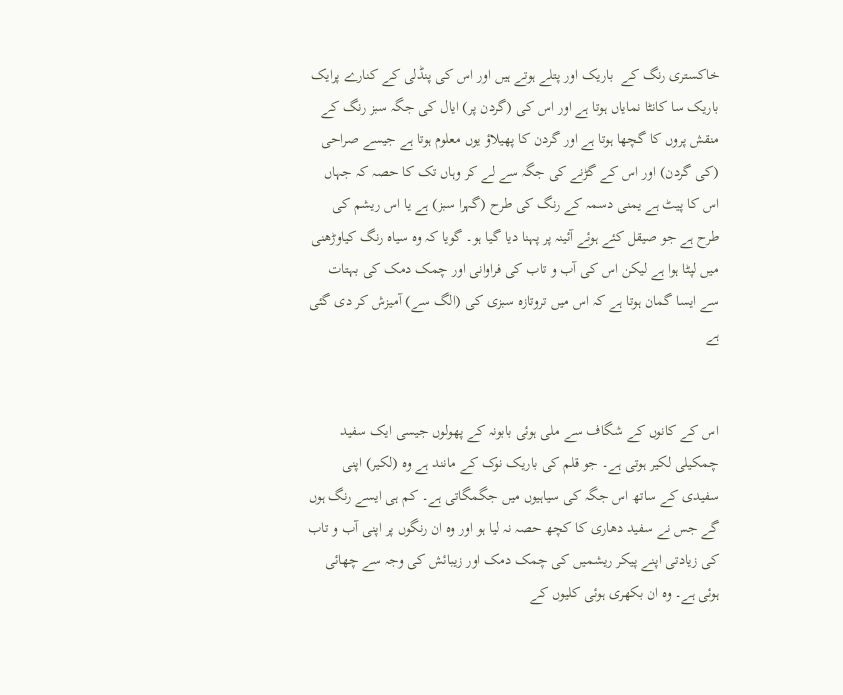خاکستری رنگ کے  باریک اور پتلے ہوتے ہیں اور اس کی پنڈلی کے کنارے پرایک باریک سا کانٹا نمایاں ہوتا ہے اور اس کی (گردن پر) ایال کی جگہ سبز رنگ کے منقش پروں کا گچھا ہوتا ہے اور گردن کا پھیلاؤ یوں معلوم ہوتا ہے جیسے صراحی (کی گردن) اور اس کے گڑنے کی جگہ سے لے کر وہاں تک کا حصہ کہ جہاں اس کا پیٹ ہے یمنی دسمہ کے رنگ کی طرح (گہرا سبز) ہے یا اس ریشم کی طرح ہے جو صیقل کئے ہوئے آئینہ پر پہنا دیا گیا ہو۔ گویا کہ وہ سیاہ رنگ کیاوڑھنی میں لپٹا ہوا ہے لیکن اس کی آب و تاب کی فراوانی اور چمک دمک کی بہتات سے ایسا گمان ہوتا ہے کہ اس میں تروتازہ سبزی کی (الگ سے) آمیزش کر دی گئی ہے


اس کے کانوں کے شگاف سے ملی ہوئی بابونہ کے پھولوں جیسی ایک سفید چمکیلی لکیر ہوتی ہے۔ جو قلم کی باریک نوک کے مانند ہے وہ (لکیر) اپنی سفیدی کے ساتھ اس جگہ کی سیاہیوں میں جگمگاتی ہے۔ کم ہی ایسے رنگ ہوں گے جس نے سفید دھاری کا کچھ حصہ نہ لیا ہو اور وہ ان رنگوں پر اپنی آب و تاب کی زیادتی اپنے پیکر ریشمیں کی چمک دمک اور زیبائش کی وجہ سے چھائی ہوئی ہے۔ وہ ان بکھری ہوئی کلیوں کے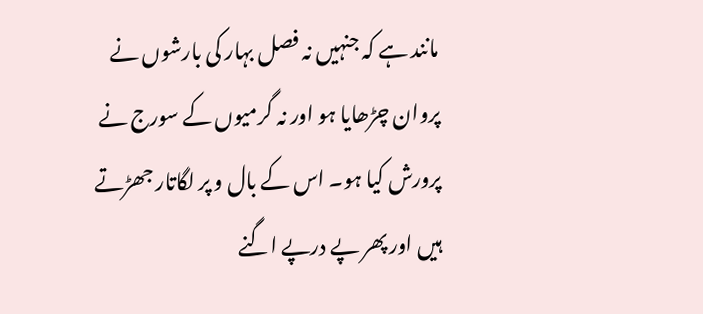مانند ہے کہ جنہیں نہ فصل بہار کی بارشوں نے پروان چڑھایا ہو اور نہ گرمیوں کے سورج نے پرورش کیا ہو۔ اس کے بال و پر لگاتار جھڑتے ہیں اور پھر پے درپے اگنے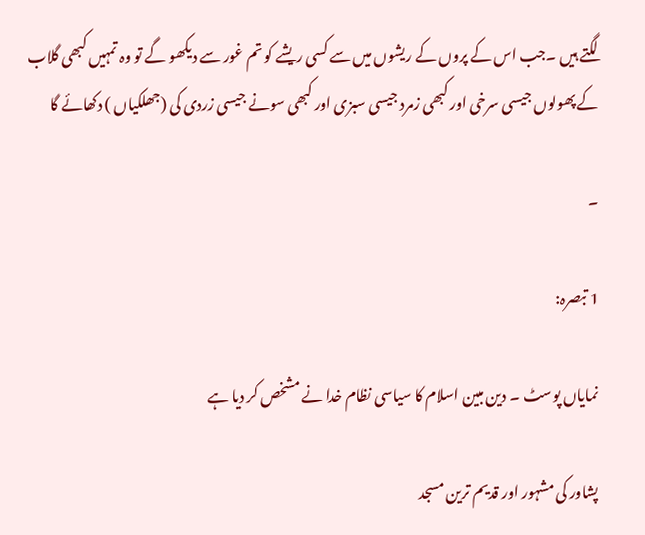لگتے ہیں ۔جب اس کے پروں کے ریشوں میں سے کسی ریشے کو تم غور سے دیکھو گے تو وہ تمہیں کبھی گلاب کے پھولوں جیسی سرخی اور کبھی زمرد جیسی سبزی اور کبھی سونے جیسی زردی کی (جھلکیاں ) دکھائے گا

۔

1 تبصرہ:

نمایاں پوسٹ ۔ دین مبین اسلام کا سیاسی نظام خدا نے مشخص کر دیا ہے

پشاور کی مشہور اور قدیم ترین مسجد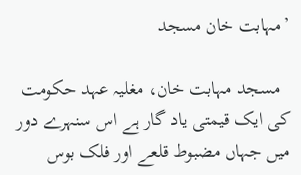’مہابت خان مسجد

  مسجد مہابت خان، مغلیہ عہد حکومت کی ایک قیمتی یاد گار ہے اس سنہرے دور میں جہاں مضبوط قلعے اور فلک بوس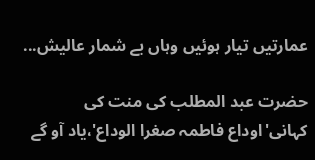عمارتیں تیار ہوئیں وہاں بے شمار عالیش...

حضرت عبد المطلب کی منت کی کہانی'اوداع فاطمہ صغرا الوداع'،یاد آو گے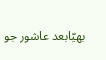بھیّابعد عاشور جو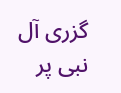گزری آل نبی پر